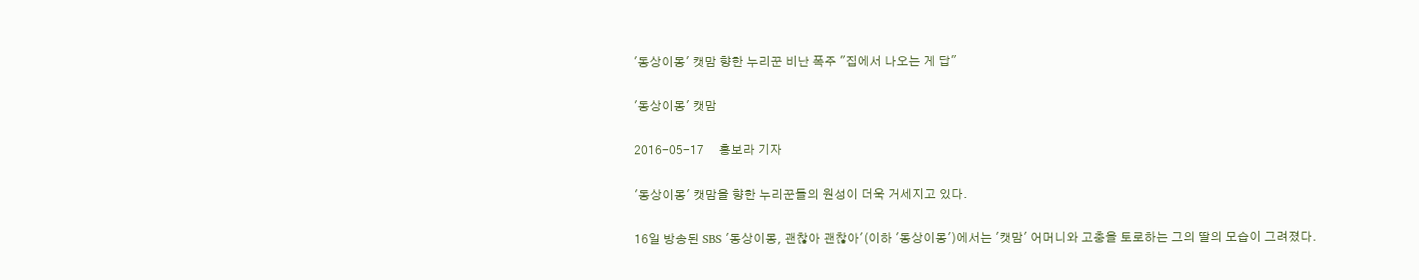'동상이몽' 캣맘 향한 누리꾼 비난 폭주 "집에서 나오는 게 답"

'동상이몽' 캣맘

2016-05-17     홍보라 기자

'동상이몽' 캣맘을 향한 누리꾼들의 원성이 더욱 거세지고 있다.

16일 방송된 SBS '동상이몽, 괜찮아 괜찮아'(이하 '동상이몽')에서는 '캣맘' 어머니와 고충을 토로하는 그의 딸의 모습이 그려졌다.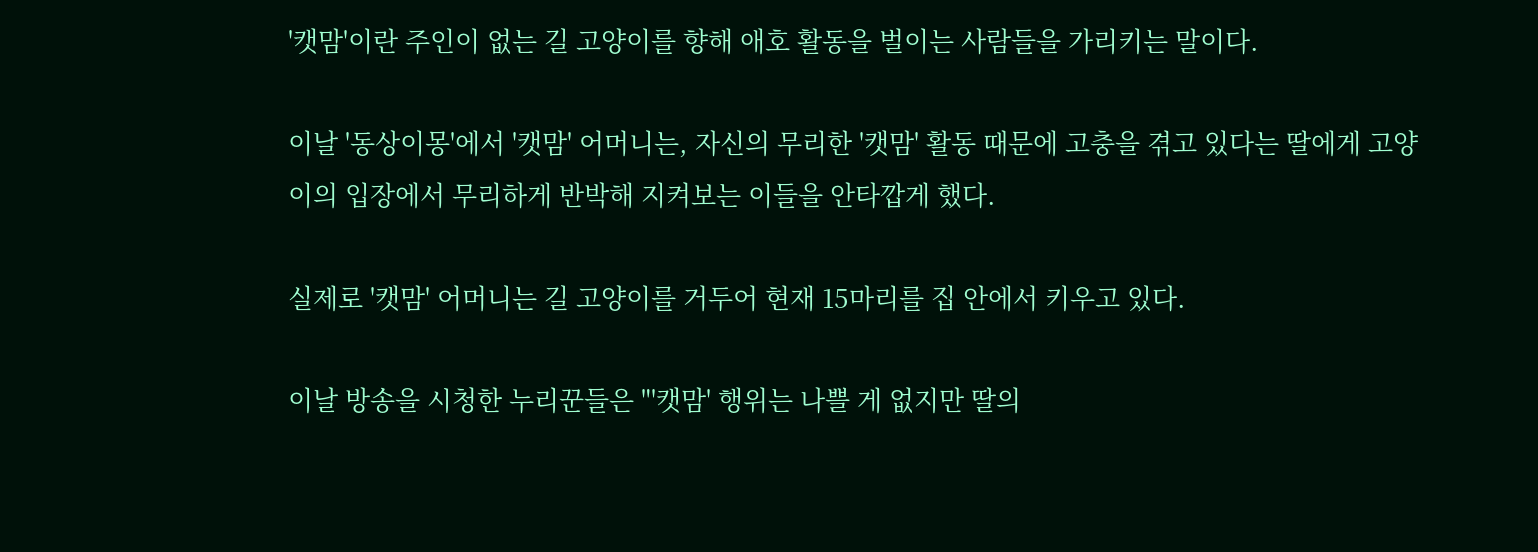'캣맘'이란 주인이 없는 길 고양이를 향해 애호 활동을 벌이는 사람들을 가리키는 말이다.

이날 '동상이몽'에서 '캣맘' 어머니는, 자신의 무리한 '캣맘' 활동 때문에 고충을 겪고 있다는 딸에게 고양이의 입장에서 무리하게 반박해 지켜보는 이들을 안타깝게 했다.

실제로 '캣맘' 어머니는 길 고양이를 거두어 현재 15마리를 집 안에서 키우고 있다.

이날 방송을 시청한 누리꾼들은 "'캣맘' 행위는 나쁠 게 없지만 딸의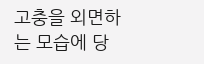고충을 외면하는 모습에 당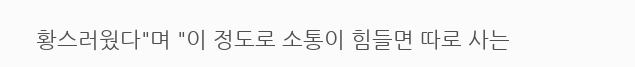황스러웠다"며 "이 정도로 소통이 힘들면 따로 사는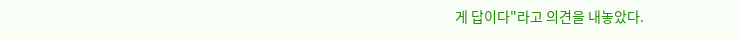게 답이다"라고 의견을 내놓았다.